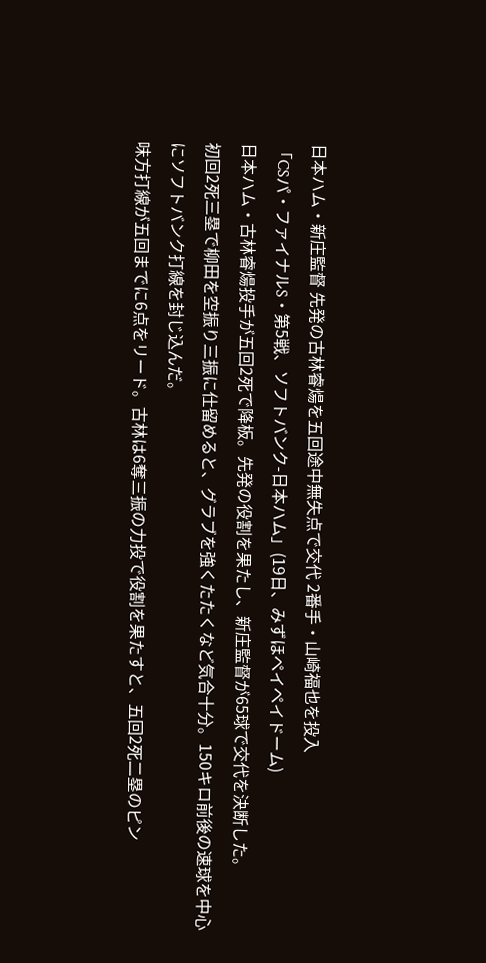日本ハム・新庄監督 先発の古林睿煬を五回途中無失点で交代 2番手・山崎福也を投入
「CSパ・ファイナルS・第5戦、ソフトバンク-日本ハム」(19日、みずほペイペイドーム)
日本ハム・古林睿煬投手が五回2死で降板。先発の役割を果たし、新庄監督が65球で交代を決断した。
初回2死三塁で柳田を空振り三振に仕留めると、グラブを強くたたくなど気合十分。150キロ前後の速球を中心にソフトバンク打線を封じ込んだ。
味方打線が五回までに6点をリード。古林は6奪三振の力投で役割を果たすと、五回2死二塁のピン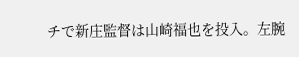チで新庄監督は山崎福也を投入。左腕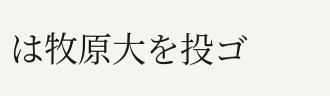は牧原大を投ゴ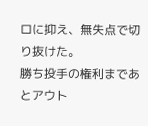ロに抑え、無失点で切り抜けた。
勝ち投手の権利まであとアウト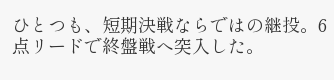ひとつも、短期決戦ならではの継投。6点リードで終盤戦へ突入した。